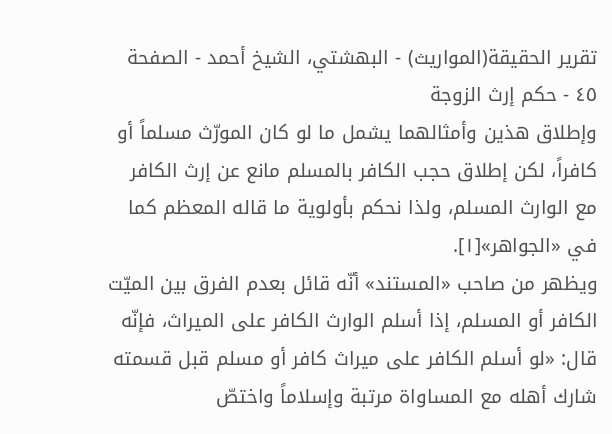تقرير الحقيقة(المواريث) - البهشتي، الشيخ أحمد - الصفحة ٤٥ - حكم إرث الزوجة
وإطلاق هذين وأمثالهما يشمل ما لو كان المورّث مسلماً أو كافراً، لكن إطلاق حجب الكافر بالمسلم مانع عن إرث الكافر مع الوارث المسلم، ولذا نحكم بأولوية ما قاله المعظم كما في «الجواهر»[١].
ويظهر من صاحب «المستند» أنّه قائل بعدم الفرق بين الميّت الكافر أو المسلم، إذا أسلم الوارث الكافر على الميراث، فإنّه قال: «لو أسلم الكافر على ميراث كافر أو مسلم قبل قسمته شارك أهله مع المساواة مرتبة وإسلاماً واختصّ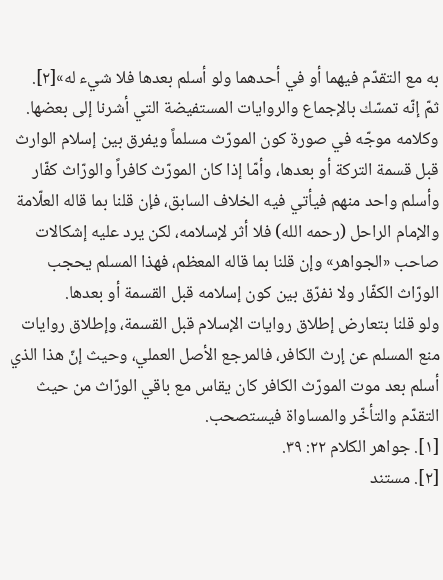به مع التقدّم فيهما أو في أحدهما ولو أسلم بعدها فلا شيء له»[٢].
ثمّ إنّه تمسّك بالإجماع والروايات المستفيضة التي أشرنا إلى بعضها.
وكلامه موجّه في صورة كون المورّث مسلماً ويفرق بين إسلام الوارث قبل قسمة التركة أو بعدها، وأمّا إذا كان المورّث كافراً والورّاث كفّار وأسلم واحد منهم فيأتي فيه الخلاف السابق، فإن قلنا بما قاله العلّامة والإمام الراحل (رحمه الله) فلا أثر لإسلامه، لكن يرد عليه إشكالات صاحب «الجواهر» وإن قلنا بما قاله المعظم، فهذا المسلم يحجب الورّاث الكفّار ولا نفرّق بين كون إسلامه قبل القسمة أو بعدها.
ولو قلنا بتعارض إطلاق روايات الإسلام قبل القسمة، وإطلاق روايات منع المسلم عن إرث الكافر، فالمرجع الأصل العملي، وحيث إنّ هذا الذي أسلم بعد موت المورّث الكافر كان يقاس مع باقي الورّاث من حيث التقدّم والتأخّر والمساواة فيستصحب.
[١]. جواهر الكلام ٢٢: ٣٩.
[٢]. مستند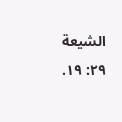الشيعة ٢٩: ١٩.